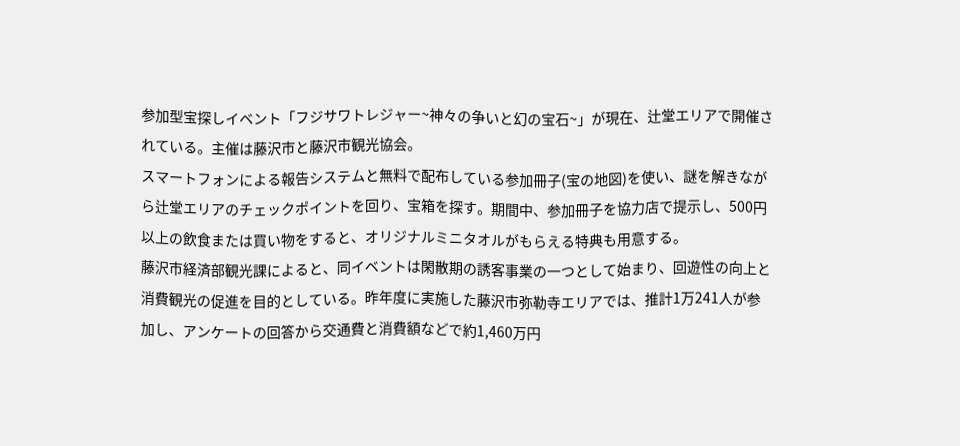参加型宝探しイベント「フジサワトレジャー~神々の争いと幻の宝石~」が現在、辻堂エリアで開催されている。主催は藤沢市と藤沢市観光協会。
スマートフォンによる報告システムと無料で配布している参加冊子(宝の地図)を使い、謎を解きながら辻堂エリアのチェックポイントを回り、宝箱を探す。期間中、参加冊子を協力店で提示し、500円以上の飲食または買い物をすると、オリジナルミニタオルがもらえる特典も用意する。
藤沢市経済部観光課によると、同イベントは閑散期の誘客事業の一つとして始まり、回遊性の向上と消費観光の促進を目的としている。昨年度に実施した藤沢市弥勒寺エリアでは、推計1万241人が参加し、アンケートの回答から交通費と消費額などで約1,460万円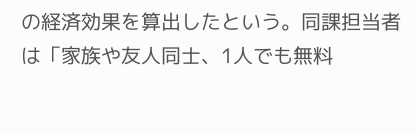の経済効果を算出したという。同課担当者は「家族や友人同士、1人でも無料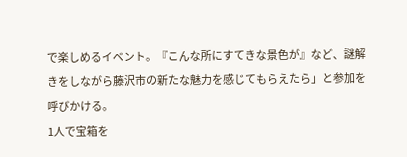で楽しめるイベント。『こんな所にすてきな景色が』など、謎解きをしながら藤沢市の新たな魅力を感じてもらえたら」と参加を呼びかける。
1人で宝箱を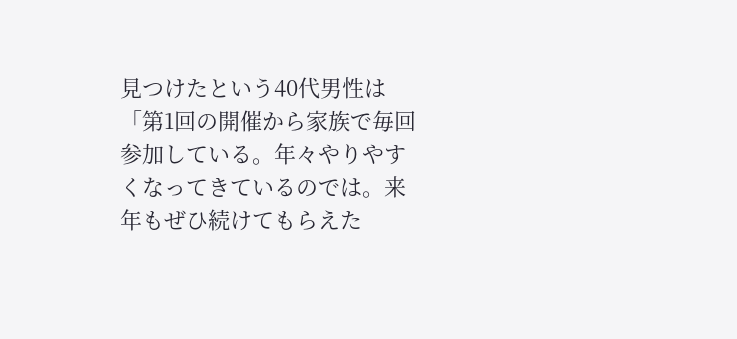見つけたという40代男性は「第1回の開催から家族で毎回参加している。年々やりやすくなってきているのでは。来年もぜひ続けてもらえた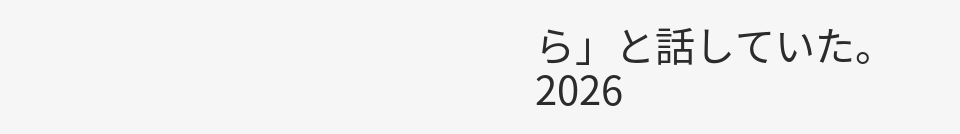ら」と話していた。
2026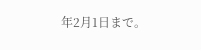年2月1日まで。